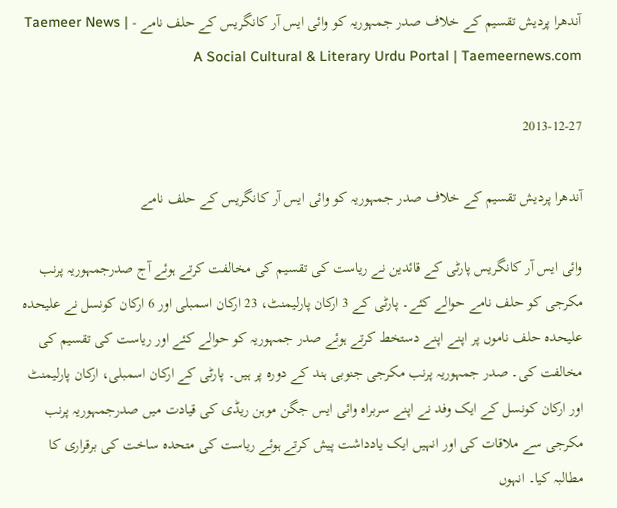آندھرا پردیش تقسیم کے خلاف صدر جمہوریہ کو وائی ایس آر کانگریس کے حلف نامے - Taemeer News | A Social Cultural & Literary Urdu Portal | Taemeernews.com

2013-12-27

آندھرا پردیش تقسیم کے خلاف صدر جمہوریہ کو وائی ایس آر کانگریس کے حلف نامے

وائی ایس آر کانگریس پارٹی کے قائدین نے ریاست کی تقسیم کی مخالفت کرتے ہوئے آج صدرجمہوریہ پرنب مکرجی کو حلف نامے حوالے کئے۔ پارٹی کے 3 ارکان پارلیمنٹ، 23 ارکان اسمبلی اور 6 ارکان کونسل نے علیحدہ علیحدہ حلف ناموں پر اپنے اپنے دستخط کرتے ہوئے صدر جمہوریہ کو حوالے کئے اور ریاست کی تقسیم کی مخالفت کی۔ صدر جمہوریہ پرنب مکرجی جنوبی ہند کے دورہ پر ہیں۔ پارٹی کے ارکان اسمبلی، ارکان پارلیمنٹ اور ارکان کونسل کے ایک وفد نے اپنے سربراہ وائی ایس جگن موہن ریڈی کی قیادت میں صدرجمہوریہ پرنب مکرجی سے ملاقات کی اور انہیں ایک یادداشت پیش کرتے ہوئے ریاست کی متحدہ ساخت کی برقراری کا مطالبہ کیا۔ انہوں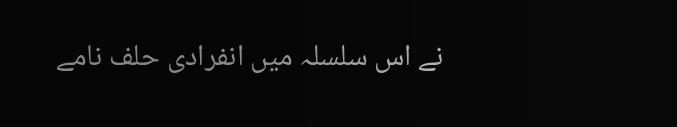نے اس سلسلہ میں انفرادی حلف نامے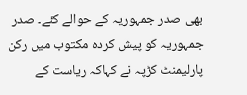بھی صدر جمہوریہ کے حوالے کئے۔ صدر جمہوریہ کو پیش کردہ مکتوب میں رکن پارلیمنٹ کڑپہ نے کہاکہ ریاست کے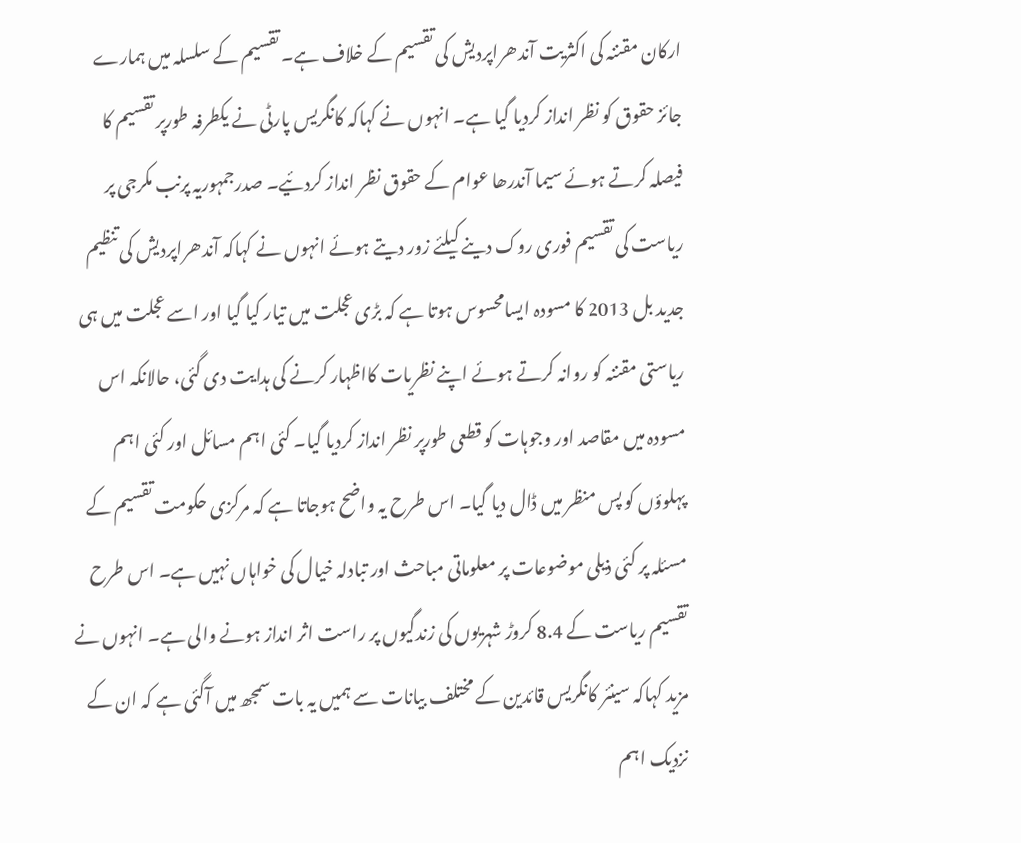ارکان مقننہ کی اکثریت آندھراپردیش کی تقسیم کے خلاف ہے۔ تقسیم کے سلسلہ میں ہمارے جائز حقوق کو نظر انداز کردیا گیا ہے۔ انہوں نے کہاکہ کانگریس پارٹی نے یکطرفہ طورپر تقسیم کا فیصلہ کرتے ہوئے سیما آندرھا عوام کے حقوق نظر انداز کردئیے۔ صدرجمہوریہ پرنب مکرجی پر ریاست کی تقسیم فوری روک دینے کیلئے زور دیتے ہوئے انہوں نے کہاکہ آندھراپردیش کی تنظیم جدید بل 2013 کا مسودہ ایسامحسوس ہوتا ہے کہ بڑی عجلت میں تیار کیا گیا اور اسے عجلت میں ہی ریاستی مقننہ کو روانہ کرتے ہوئے اپنے نظریات کااظہار کرنے کی ہدایت دی گئی، حالانکہ اس مسودہ میں مقاصد اور وجوہات کو قطعی طورپر نظر انداز کردیا گیا۔ کئی اہم مسائل اور کئی اہم پہلوؤں کو پس منظر میں ڈال دیا گیا۔ اس طرح یہ واضح ہوجاتا ہے کہ مرکزی حکومت تقسیم کے مسئلہ پر کئی ذیلی موضوعات پر معلوماتی مباحث اور تبادلہ خیال کی خواہاں نہیں ہے۔ اس طرح تقسیم ریاست کے 8.4 کروڑ شہریوں کی زندگیوں پر راست اثر انداز ہونے والی ہے۔ انہوں نے مزید کہاکہ سینئر کانگریس قائدین کے مختلف بیانات سے ہمیں یہ بات سمجھ میں آگئی ہے کہ ان کے نزدیک اہم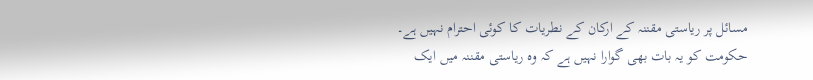مسائل پر ریاستی مقننہ کے ارکان کے نطریات کا کوئی احترام نہیں ہے۔ حکومت کو یہ بات بھی گوارا نہیں ہے کہ وہ ریاستی مقننہ میں ایک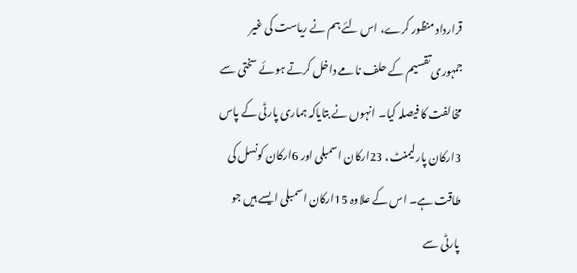قرارداد منظور کرے، اس لئے ہم نے ریاست کی غیر جمہوری تقسیم کے حلف نامے داخل کرتے ہوئے سختی سے مخالفت کا فیصلہ کیا۔ انہوں نے بتایاکہ ہماری پارٹی کے پاس 3ارکان پارلیمنٹ، 23ارکان اسمبلی اور 6ارکان کونسل کی طاقت ہے۔ اس کے علاوہ 15ارکان اسمبلی ایسے ہیں جو پارٹی سے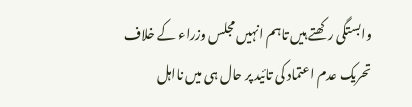وابستگی رکھتے ہیں تاہم انہیں مجلس وزراء کے خلاف تحریک عدم اعتماد کی تائید پر حال ہی میں نااہل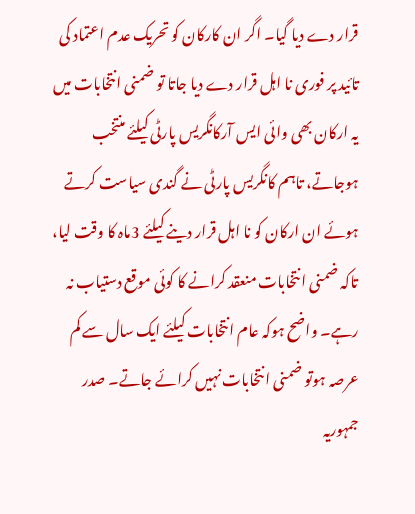قرار دے دیا گیا۔ اگر ان کارکان کو تحریک عدم اعتماد کی تائید پر فوری نا اہل قرار دے دیا جاتا تو ضمنی انتخابات میں یہ ارکان بھی وائی ایس آرکانگریس پارٹی کیلئے منتخب ہوجاتے، تاہم کانگریس پارٹی نے گندی سیاست کرتے ہوئے ان ارکان کو نا اہل قرار دینے کیلئے 3ماہ کا وقت لیا، تاکہ ضمنی انتخابات منعقد کرانے کا کوئی موقع دستیاب نہ رہے۔ واضح ہوکہ عام انتخابات کیلئے ایک سال سے کم عرصہ ہوتو ضمنی انتخابات نہیں کرائے جاتے۔ صدر جمہوریہ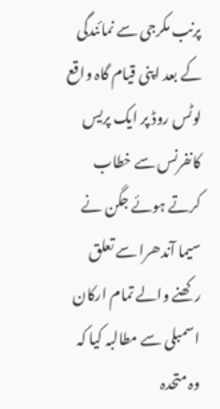پرنب مکرجی سے نمائندگی کے بعد اپنی قیام گاہ واقع لوٹس روڈ پر ایک پریس کانفرنس سے خطاب کرتے ہوئے جگن نے سیما آندھرا سے تعلق رکھنے والے تمام ارکان اسمبلی سے مطالبہ کیا کہ وہ متحدہ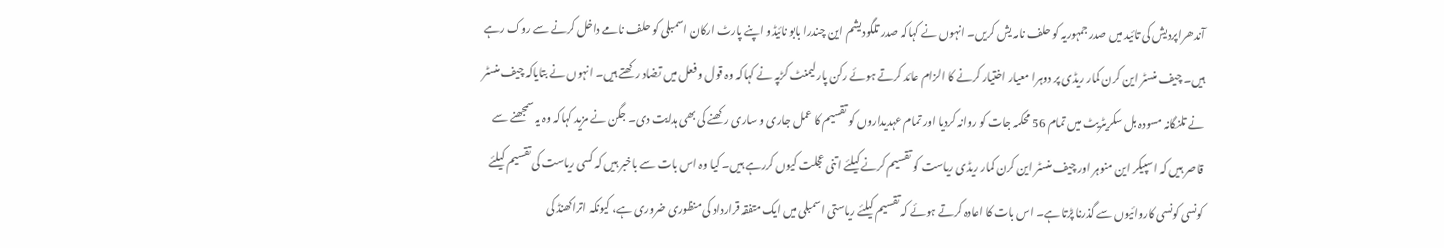آندھراپردیش کی تائید میں صدر جمہوریہ کو حلف نامہ یش کریں۔ انہوں نے کہاکہ صدر تلگودیشم این چندرا بابو نائیڈو اپنے پارٹ ارکان اسمبلی کو حلف نامے داخل کرنے سے روک رہے ہیں۔ چیف منسٹر این کرن کمار ریڈی پر دوہرا معیار اختیار کرنے کا الزام عائد کرتے ہوئے رکن پارلیمنٹ کڑپہ نے کہاکہ وہ قول و فعل میں تضاد رکھتے ہیں۔ انہوں نے بتایاکہ چیف منسٹر نے تلنگانہ مسودہ بل سکریٹریٹ میں تمام 56 محکمہ جات کو روانہ کردیا اور تمام عہدیداروں کو تقسیم کا عمل جاری و ساری رکھنے کی بھی ہدایت دی۔ جگن نے مزید کہاکہ وہ یہ سمجھنے سے قاصر ہیں کہ اسپیکر این منوہر اور چیف منسٹر این کرن کمار ریڈی ریاست کو تقسیم کرنے کیلئے اتنی عجلت کیوں کررہے ہیں۔ کیا وہ اس بات سے باخبر ہیں کہ کسی ریاست کی تقسیم کیلئے کونسی کونسی کاروائیوں سے گذرنا پڑتا ہے۔ اس بات کا اعادہ کرتے ہوئے کہ تقسیم کیلئے ریاستی اسمبلی میں ایک متفقہ قرارداد کی منظوری ضروری ہے، کیونکہ اتراکھنڈ کی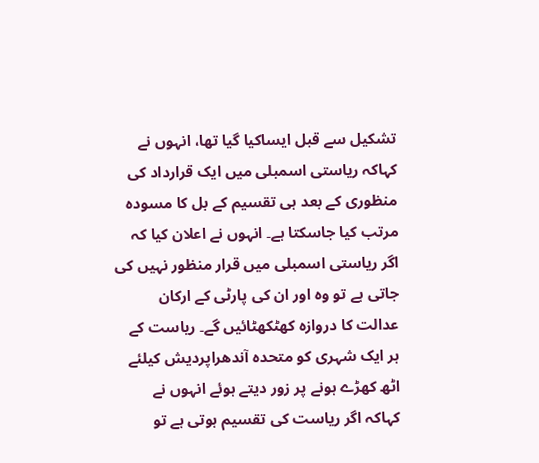تشکیل سے قبل ایساکیا گیا تھا، انہوں نے کہاکہ ریاستی اسمبلی میں ایک قرارداد کی منظوری کے بعد ہی تقسیم کے بل کا مسودہ مرتب کیا جاسکتا ہے۔ انہوں نے اعلان کیا کہ اگر ریاستی اسمبلی میں قرار منظور نہیں کی جاتی ہے تو وہ اور ان کی پارٹی کے ارکان عدالت کا دروازہ کھٹکھٹائیں گے۔ ریاست کے ہر ایک شہری کو متحدہ آندھراپردیش کیلئے اٹھ کھڑے ہونے پر زور دیتے ہوئے انہوں نے کہاکہ اگر ریاست کی تقسیم ہوتی ہے تو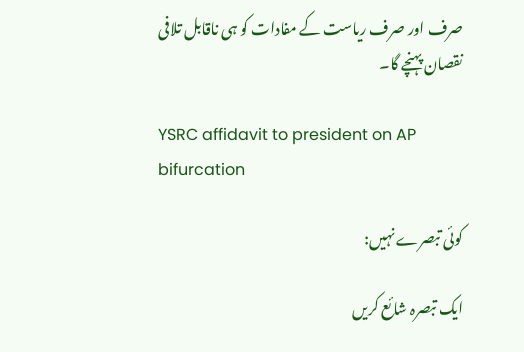صرف اور صرف ریاست کے مفادات کو ہی ناقابل تلافی نقصان پہنچے گا۔

YSRC affidavit to president on AP bifurcation

کوئی تبصرے نہیں:

ایک تبصرہ شائع کریں